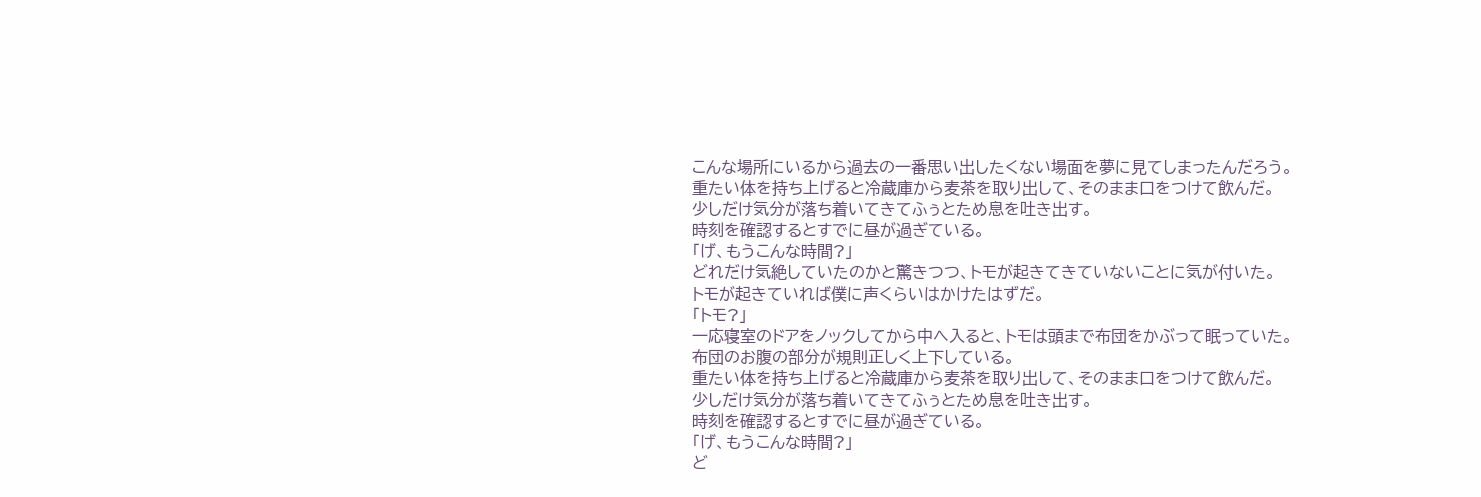こんな場所にいるから過去の一番思い出したくない場面を夢に見てしまったんだろう。
重たい体を持ち上げると冷蔵庫から麦茶を取り出して、そのまま口をつけて飲んだ。
少しだけ気分が落ち着いてきてふぅとため息を吐き出す。
時刻を確認するとすでに昼が過ぎている。
「げ、もうこんな時間?」
どれだけ気絶していたのかと驚きつつ、トモが起きてきていないことに気が付いた。
トモが起きていれば僕に声くらいはかけたはずだ。
「トモ?」
一応寝室のドアをノックしてから中へ入ると、トモは頭まで布団をかぶって眠っていた。
布団のお腹の部分が規則正しく上下している。
重たい体を持ち上げると冷蔵庫から麦茶を取り出して、そのまま口をつけて飲んだ。
少しだけ気分が落ち着いてきてふぅとため息を吐き出す。
時刻を確認するとすでに昼が過ぎている。
「げ、もうこんな時間?」
ど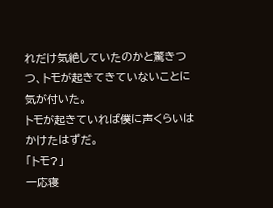れだけ気絶していたのかと驚きつつ、トモが起きてきていないことに気が付いた。
トモが起きていれば僕に声くらいはかけたはずだ。
「トモ?」
一応寝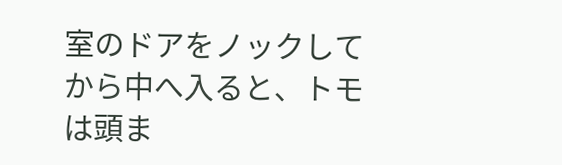室のドアをノックしてから中へ入ると、トモは頭ま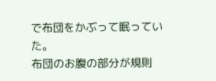で布団をかぶって眠っていた。
布団のお腹の部分が規則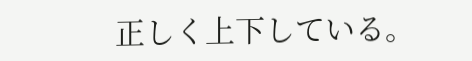正しく上下している。